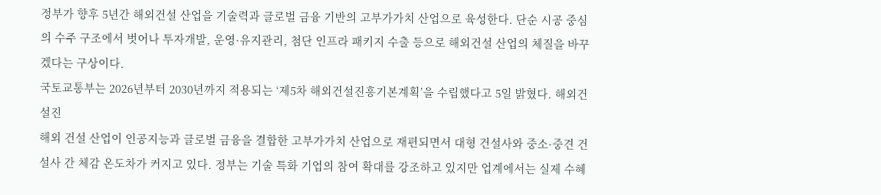정부가 향후 5년간 해외건설 산업을 기술력과 글로벌 금융 기반의 고부가가치 산업으로 육성한다. 단순 시공 중심의 수주 구조에서 벗어나 투자개발, 운영·유지관리, 첨단 인프라 패키지 수출 등으로 해외건설 산업의 체질을 바꾸겠다는 구상이다.
국토교통부는 2026년부터 2030년까지 적용되는 ‘제5차 해외건설진흥기본계획’을 수립했다고 5일 밝혔다. 해외건설진
해외 건설 산업이 인공지능과 글로벌 금융을 결합한 고부가가치 산업으로 재편되면서 대형 건설사와 중소·중견 건설사 간 체감 온도차가 커지고 있다. 정부는 기술 특화 기업의 참여 확대를 강조하고 있지만 업계에서는 실제 수혜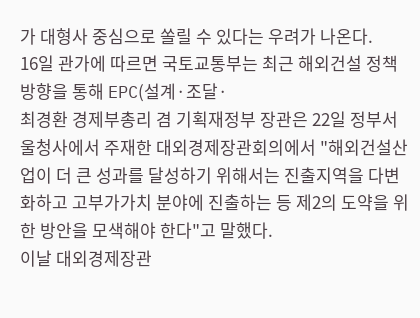가 대형사 중심으로 쏠릴 수 있다는 우려가 나온다.
16일 관가에 따르면 국토교통부는 최근 해외건설 정책 방향을 통해 EPC(설계·조달·
최경환 경제부총리 겸 기획재정부 장관은 22일 정부서울청사에서 주재한 대외경제장관회의에서 "해외건설산업이 더 큰 성과를 달성하기 위해서는 진출지역을 다변화하고 고부가가치 분야에 진출하는 등 제2의 도약을 위한 방안을 모색해야 한다"고 말했다.
이날 대외경제장관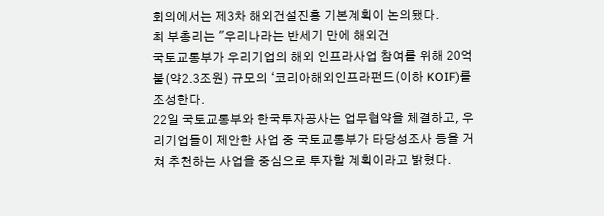회의에서는 제3차 해외건설진흥 기본계획이 논의됐다.
최 부총리는 "우리나라는 반세기 만에 해외건
국토교통부가 우리기업의 해외 인프라사업 참여를 위해 20억불(약2.3조원) 규모의 ‘코리아해외인프라펀드(이하 KOIF)를 조성한다.
22일 국토교통부와 한국투자공사는 업무협약을 체결하고, 우리기업들이 제안한 사업 중 국토교통부가 타당성조사 등을 거쳐 추천하는 사업을 중심으로 투자할 계획이라고 밝혔다.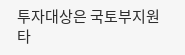투자대상은 국토부지원 타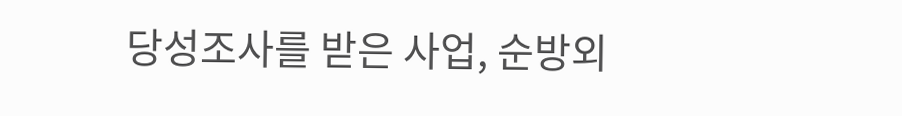당성조사를 받은 사업, 순방외